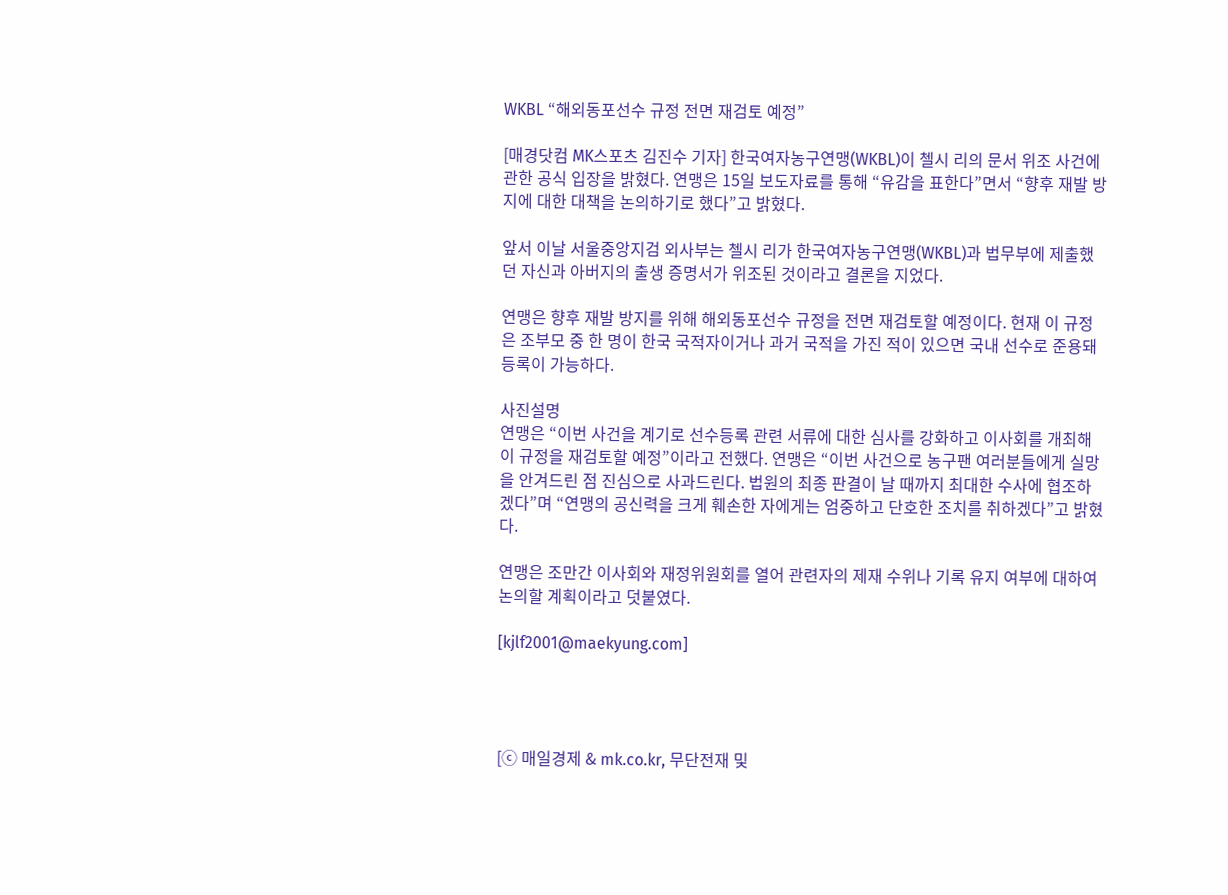WKBL “해외동포선수 규정 전면 재검토 예정”

[매경닷컴 MK스포츠 김진수 기자] 한국여자농구연맹(WKBL)이 첼시 리의 문서 위조 사건에 관한 공식 입장을 밝혔다. 연맹은 15일 보도자료를 통해 “유감을 표한다”면서 “향후 재발 방지에 대한 대책을 논의하기로 했다”고 밝혔다.

앞서 이날 서울중앙지검 외사부는 첼시 리가 한국여자농구연맹(WKBL)과 법무부에 제출했던 자신과 아버지의 출생 증명서가 위조된 것이라고 결론을 지었다.

연맹은 향후 재발 방지를 위해 해외동포선수 규정을 전면 재검토할 예정이다. 현재 이 규정은 조부모 중 한 명이 한국 국적자이거나 과거 국적을 가진 적이 있으면 국내 선수로 준용돼 등록이 가능하다.

사진설명
연맹은 “이번 사건을 계기로 선수등록 관련 서류에 대한 심사를 강화하고 이사회를 개최해 이 규정을 재검토할 예정”이라고 전했다. 연맹은 “이번 사건으로 농구팬 여러분들에게 실망을 안겨드린 점 진심으로 사과드린다. 법원의 최종 판결이 날 때까지 최대한 수사에 협조하겠다”며 “연맹의 공신력을 크게 훼손한 자에게는 엄중하고 단호한 조치를 취하겠다”고 밝혔다.

연맹은 조만간 이사회와 재정위원회를 열어 관련자의 제재 수위나 기록 유지 여부에 대하여 논의할 계획이라고 덧붙였다.

[kjlf2001@maekyung.com]




[ⓒ 매일경제 & mk.co.kr, 무단전재 및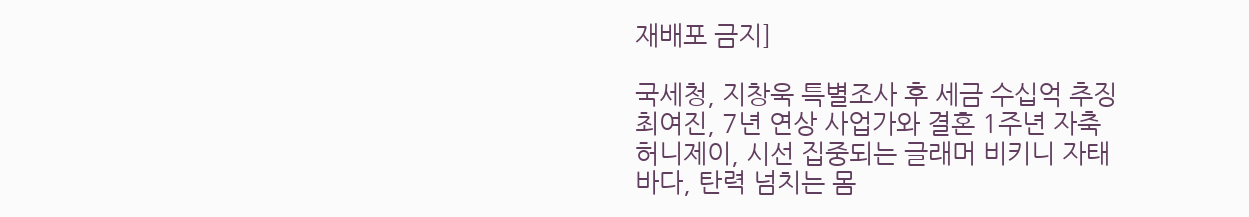재배포 금지]

국세청, 지창욱 특별조사 후 세금 수십억 추징
최여진, 7년 연상 사업가와 결혼 1주년 자축
허니제이, 시선 집중되는 글래머 비키니 자태
바다, 탄력 넘치는 몸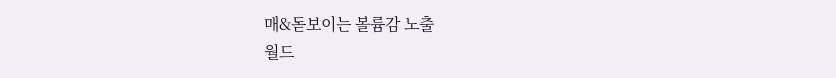매&돋보이는 볼륨감 노출
월드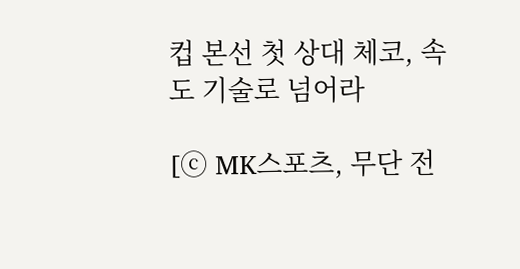컵 본선 첫 상대 체코, 속도 기술로 넘어라

[ⓒ MK스포츠, 무단 전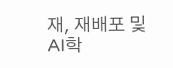재, 재배포 및 AI학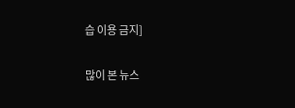습 이용 금지]

많이 본 뉴스